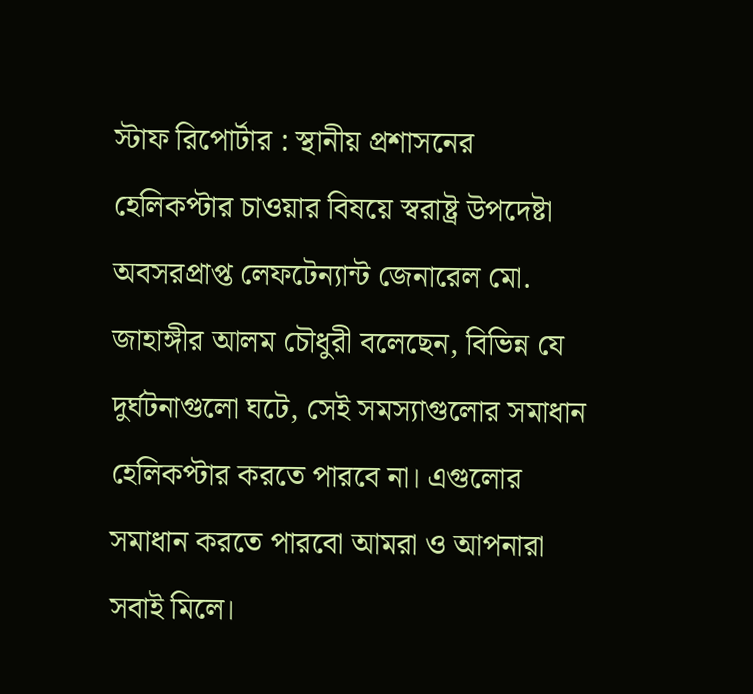স্টাফ রিপোর্টার : স্থানীয় প্রশাসনের হেলিকপ্টার চাওয়ার বিষয়ে স্বরাষ্ট্র উপদেষ্টা অবসরপ্রাপ্ত লেফটেন্যান্ট জেনারেল মো. জাহাঙ্গীর আলম চৌধুরী বলেছেন, বিভিন্ন যে দুর্ঘটনাগুলো ঘটে, সেই সমস্যাগুলোর সমাধান হেলিকপ্টার করতে পারবে না। এগুলোর সমাধান করতে পারবো আমরা ও আপনারা সবাই মিলে।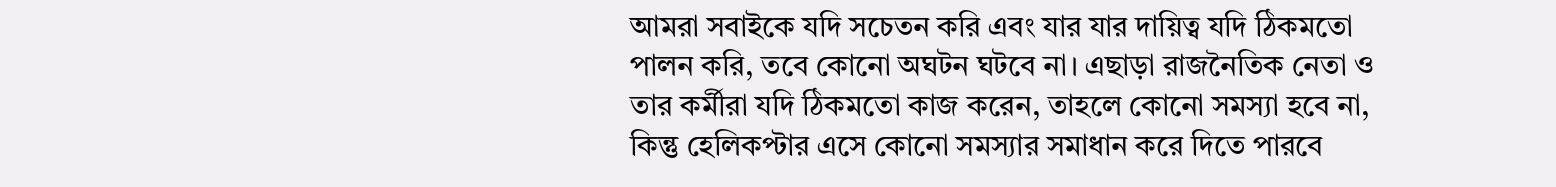আমরা সবাইকে যদি সচেতন করি এবং যার যার দায়িত্ব যদি ঠিকমতো পালন করি, তবে কোনো অঘটন ঘটবে না। এছাড়া রাজনৈতিক নেতা ও তার কর্মীরা যদি ঠিকমতো কাজ করেন, তাহলে কোনো সমস্যা হবে না, কিন্তু হেলিকপ্টার এসে কোনো সমস্যার সমাধান করে দিতে পারবে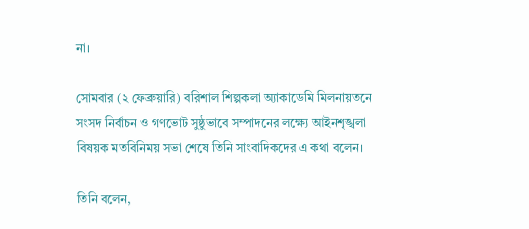না।

সোমবার (২ ফেব্রুয়ারি) বরিশাল শিল্পকলা অ্যাকাডেমি মিলনায়তনে সংসদ নির্বাচন ও গণভোট সুষ্ঠুভাবে সম্পাদনের লক্ষ্যে আইনশৃঙ্খলা বিষয়ক মতবিনিময় সভা শেষে তিনি সাংবাদিকদের এ কথা বলেন।

তিনি বলেন,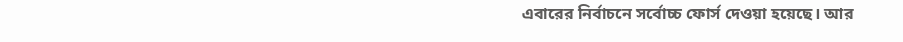এবারের নির্বাচনে সর্বোচ্চ ফোর্স দেওয়া হয়েছে। আর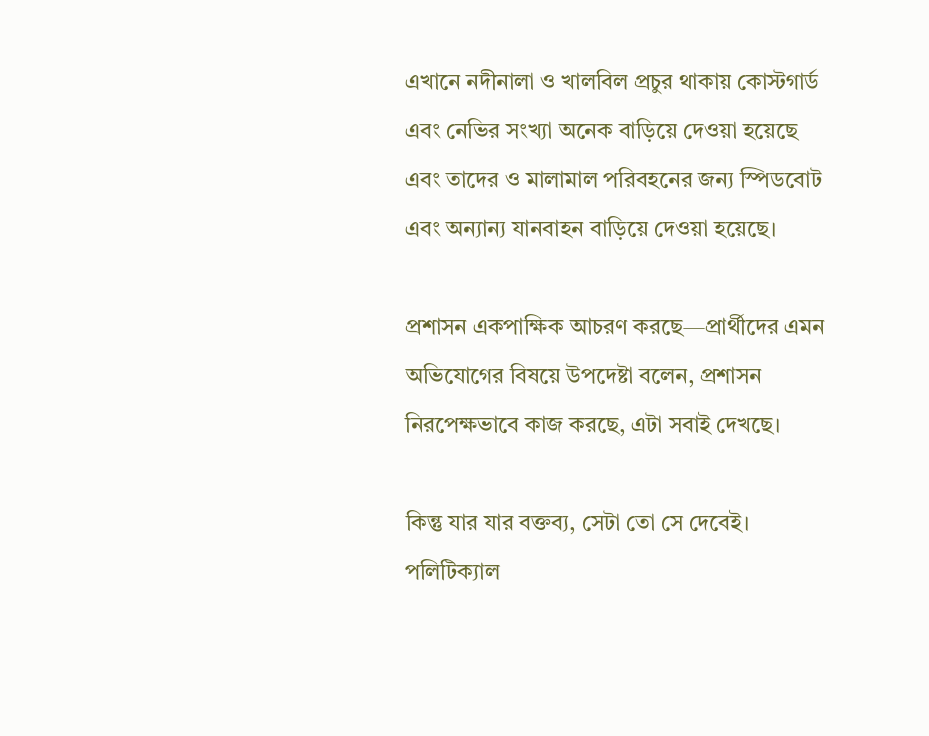এখানে নদীনালা ও খালবিল প্রচুর থাকায় কোস্টগার্ড এবং নেভির সংখ্যা অনেক বাড়িয়ে দেওয়া হয়েছে এবং তাদের ও মালামাল পরিবহনের জন্য স্পিডবোট এবং অন্যান্য যানবাহন বাড়িয়ে দেওয়া হয়েছে।

প্রশাসন একপাক্ষিক আচরণ করছে—প্রার্থীদের এমন অভিযোগের বিষয়ে উপদেষ্টা বলেন, প্রশাসন নিরপেক্ষভাবে কাজ করছে, এটা সবাই দেখছে।

কিন্তু যার যার বক্তব্য, সেটা তো সে দেবেই। পলিটিক্যাল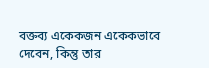বক্তব্য একেকজন একেকভাবে দেবেন, কিন্তু তার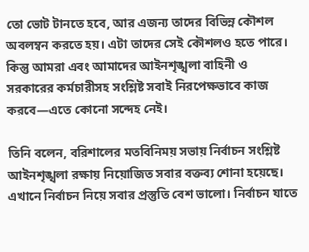তো ভোট টানতে হবে, আর এজন্য তাদের বিভিন্ন কৌশল অবলম্বন করতে হয়। এটা তাদের সেই কৌশলও হতে পারে। কিন্তু আমরা এবং আমাদের আইনশৃঙ্খলা বাহিনী ও সরকারের কর্মচারীসহ সংশ্লিষ্ট সবাই নিরপেক্ষভাবে কাজ করবে—এতে কোনো সন্দেহ নেই।

তিনি বলেন, বরিশালের মতবিনিময় সভায় নির্বাচন সংশ্লিষ্ট আইনশৃঙ্খলা রক্ষায় নিয়োজিত সবার বক্তব্য শোনা হয়েছে। এখানে নির্বাচন নিয়ে সবার প্রস্তুতি বেশ ভালো। নির্বাচন যাতে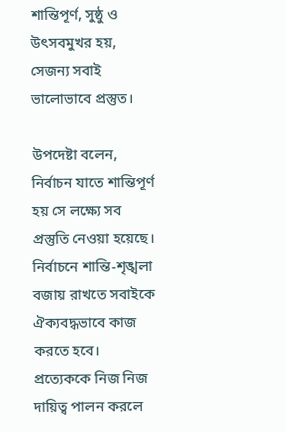শান্তিপূর্ণ, সুষ্ঠু ও উৎসবমুখর হয়, সেজন্য সবাই ভালোভাবে প্রস্তুত।

উপদেষ্টা বলেন, নির্বাচন যাতে শান্তিপূর্ণ হয় সে লক্ষ্যে সব প্রস্তুতি নেওয়া হয়েছে। নির্বাচনে শান্তি-শৃঙ্খলা বজায় রাখতে সবাইকে ঐক্যবদ্ধভাবে কাজ করতে হবে।
প্রত্যেককে নিজ নিজ দায়িত্ব পালন করলে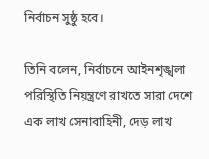নির্বাচন সুষ্ঠু হবে।

তিনি বলেন, নির্বাচনে আইনশৃঙ্খলা পরিস্থিতি নিয়ন্ত্রণে রাখতে সারা দেশে এক লাখ সেনাবাহিনী, দেড় লাখ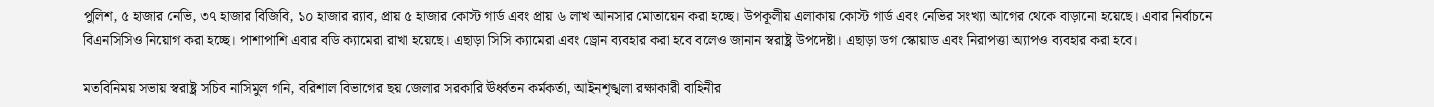পুলিশ, ৫ হাজার নেভি, ৩৭ হাজার বিজিবি, ১০ হাজার র‍্যাব, প্রায় ৫ হাজার কোস্ট গার্ড এবং প্রায় ৬ লাখ আনসার মোতায়েন করা হচ্ছে। উপকূলীয় এলাকায় কোস্ট গার্ড এবং নেভির সংখ্যা আগের থেকে বাড়ানো হয়েছে। এবার নির্বাচনে বিএনসিসিও নিয়োগ করা হচ্ছে। পাশাপাশি এবার বডি ক্যামেরা রাখা হয়েছে। এছাড়া সিসি ক্যামেরা এবং ড্রোন ব্যবহার করা হবে বলেও জানান স্বরাষ্ট্র উপদেষ্টা। এছাড়া ডগ স্কোয়াড এবং নিরাপত্তা অ্যাপও ব্যবহার করা হবে।

মতবিনিময় সভায় স্বরাষ্ট্র সচিব নাসিমুল গনি, বরিশাল বিভাগের ছয় জেলার সরকারি ঊর্ধ্বতন কর্মকর্তা, আইনশৃঙ্খলা রক্ষাকারী বাহিনীর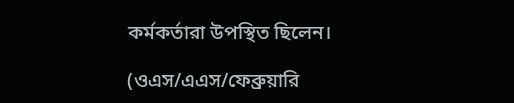কর্মকর্তারা উপস্থিত ছিলেন।

(ওএস/এএস/ফেব্রুয়ারি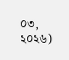০৩, ২০২৬)